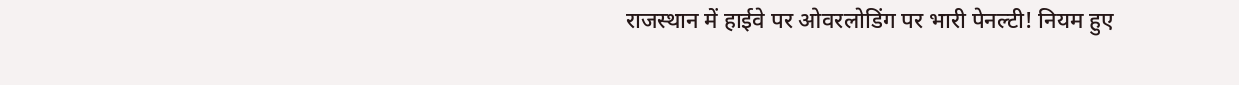राजस्थान में हाईवे पर ओवरलोडिंग पर भारी पेनल्टी! नियम हुए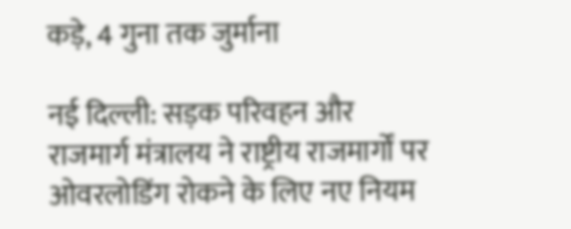कड़े, 4 गुना तक जुर्माना

नई दिल्ली: सड़क परिवहन और राजमार्ग मंत्रालय ने राष्ट्रीय राजमार्गों पर ओवरलोडिंग रोकने के लिए नए नियम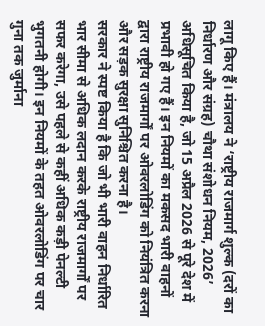लागू किए हैं। मंत्रालय ने ‘राष्ट्रीय राजमार्ग शुल्क (दरों का निर्धारण और संग्रह) चौथा संशोधन नियम, 2026’ अधिसूचित किया है, जो 15 अप्रैल 2026 से पूरे देश में प्रभावी हो गए हैं। इन नियमों का मकसद भारी वाहनों द्वारा राष्ट्रीय राजमार्गों पर ओवरलोडिंग को नियंत्रित करना और सड़क सुरक्षा सुनिश्चित करना है।
सरकार ने स्पष्ट किया है कि जो भी भारी वाहन निर्धारित भार सीमा से अधिक लदान करके राष्ट्रीय राजमार्गों पर सफर करेगा, उसे पहले से कहीं अधिक कड़ी पेनल्टी भुगतनी होगी। इन नियमों के तहत ओवरलोडिंग पर चार गुना तक जुर्माना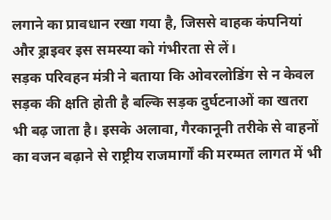लगाने का प्रावधान रखा गया है, जिससे वाहक कंपनियां और ड्राइवर इस समस्या को गंभीरता से लें।
सड़क परिवहन मंत्री ने बताया कि ओवरलोडिंग से न केवल सड़क की क्षति होती है बल्कि सड़क दुर्घटनाओं का खतरा भी बढ़ जाता है। इसके अलावा, गैरकानूनी तरीके से वाहनों का वजन बढ़ाने से राष्ट्रीय राजमार्गों की मरम्मत लागत में भी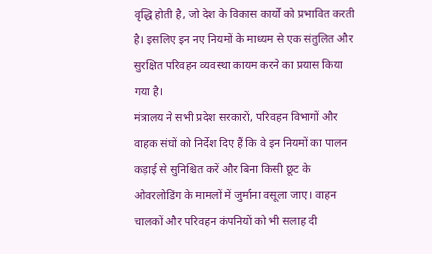वृद्धि होती है, जो देश के विकास कार्यों को प्रभावित करती है। इसलिए इन नए नियमों के माध्यम से एक संतुलित और सुरक्षित परिवहन व्यवस्था कायम करने का प्रयास किया गया है।
मंत्रालय ने सभी प्रदेश सरकारों, परिवहन विभागों और वाहक संघों को निर्देश दिए हैं कि वे इन नियमों का पालन कड़ाई से सुनिश्चित करें और बिना किसी छूट के ओवरलोडिंग के मामलों में जुर्माना वसूला जाए। वाहन चालकों और परिवहन कंपनियों को भी सलाह दी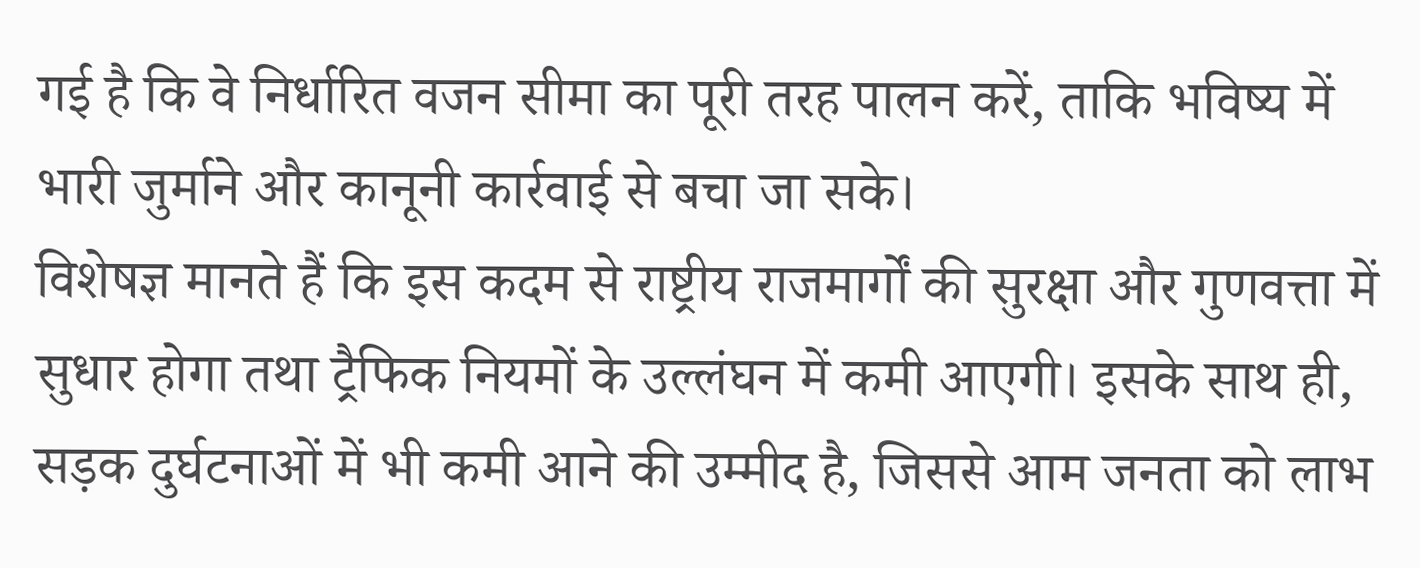गई है कि वे निर्धारित वजन सीमा का पूरी तरह पालन करें, ताकि भविष्य में भारी जुर्माने और कानूनी कार्रवाई से बचा जा सके।
विशेषज्ञ मानते हैं कि इस कदम से राष्ट्रीय राजमार्गों की सुरक्षा और गुणवत्ता में सुधार होगा तथा ट्रैफिक नियमों के उल्लंघन में कमी आएगी। इसके साथ ही, सड़क दुर्घटनाओं में भी कमी आने की उम्मीद है, जिससे आम जनता को लाभ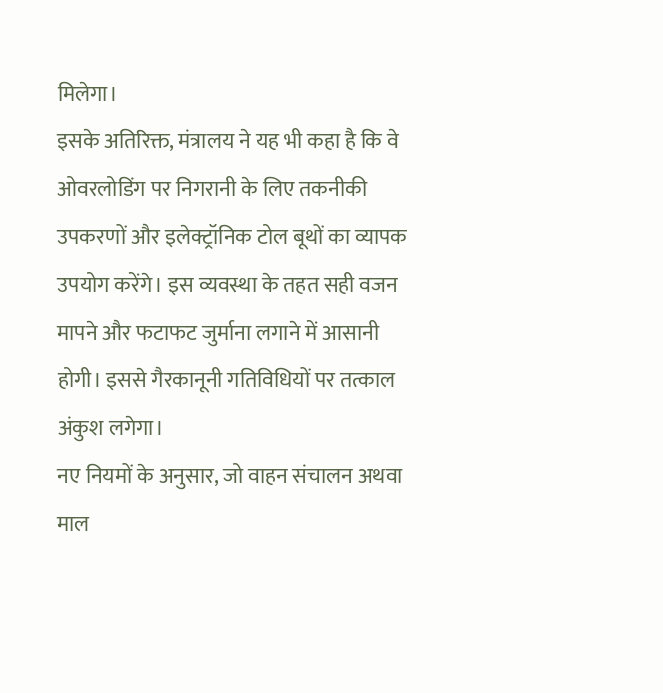मिलेगा।
इसके अतिरिक्त, मंत्रालय ने यह भी कहा है कि वे ओवरलोडिंग पर निगरानी के लिए तकनीकी उपकरणों और इलेक्ट्रॉनिक टोल बूथों का व्यापक उपयोग करेंगे। इस व्यवस्था के तहत सही वजन मापने और फटाफट जुर्माना लगाने में आसानी होगी। इससे गैरकानूनी गतिविधियों पर तत्काल अंकुश लगेगा।
नए नियमों के अनुसार, जो वाहन संचालन अथवा माल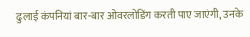ढुलाई कंपनियां बार-बार ओवरलोडिंग करती पाए जाएंगी, उनके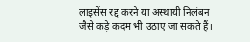लाइसेंस रद्द करने या अस्थायी निलंबन जैसे कड़े कदम भी उठाए जा सकते हैं।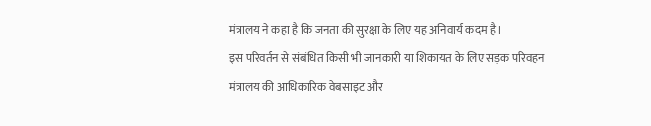मंत्रालय ने कहा है कि जनता की सुरक्षा के लिए यह अनिवार्य कदम है।
इस परिवर्तन से संबंधित किसी भी जानकारी या शिकायत के लिए सड़क परिवहन मंत्रालय की आधिकारिक वेबसाइट और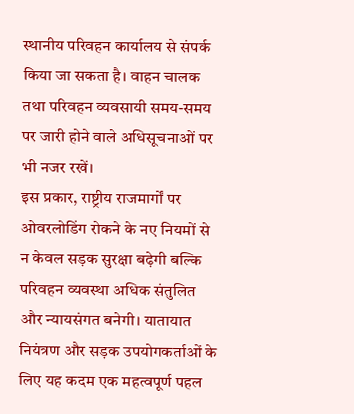स्थानीय परिवहन कार्यालय से संपर्क किया जा सकता है। वाहन चालक तथा परिवहन व्यवसायी समय-समय पर जारी होने वाले अधिसूचनाओं पर भी नजर रखें।
इस प्रकार, राष्ट्रीय राजमार्गों पर ओवरलोडिंग रोकने के नए नियमों से न केवल सड़क सुरक्षा बढ़ेगी बल्कि परिवहन व्यवस्था अधिक संतुलित और न्यायसंगत बनेगी। यातायात नियंत्रण और सड़क उपयोगकर्ताओं के लिए यह कदम एक महत्वपूर्ण पहल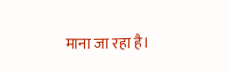माना जा रहा है।